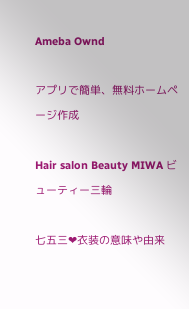Ameba Ownd

アプリで簡単、無料ホームページ作成

Hair salon Beauty MIWA ビューティー三輪

七五三❤衣装の意味や由来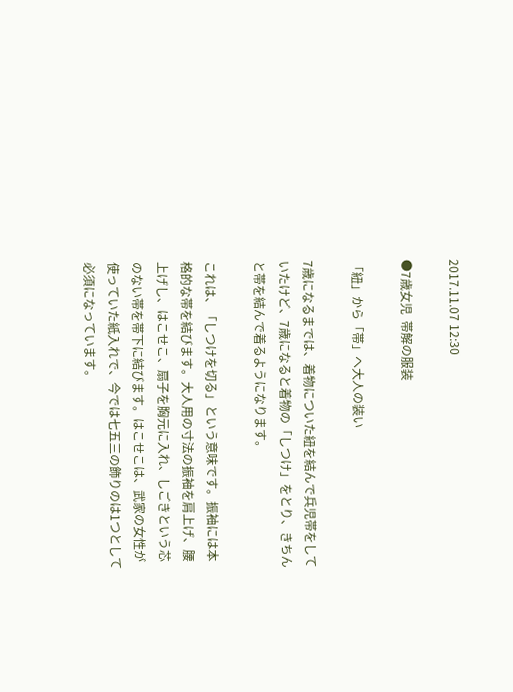2017.11.07 12:30

●7歳女児  帯解の服装

「紐」から「帯」へ大人の装い

7歳になるまでは、着物についた紐を結んで兵児帯をしていたけど、7歳になると着物の「しつけ」をとり、きちんと帯を結んで着るようになります。

これは、「しつけを切る」という意味です。振袖には本格的な帯を結びます。大人用の寸法の振袖を肩上げ、腰上げし、はこせこ、扇子を胸元に入れ、しごきという芯のない帯を帯下に結びます。はこせこは、武家の女性が使っていた紙入れで、今では七五三の飾りのは1つとして必須になっています。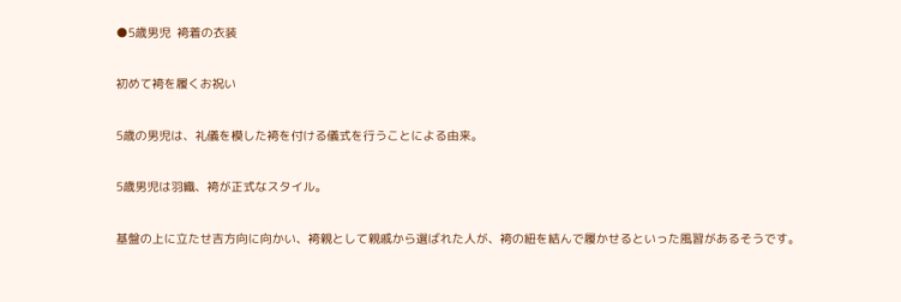●5歳男児  袴着の衣装

初めて袴を履くお祝い

5歳の男児は、礼儀を模した袴を付ける儀式を行うことによる由来。

5歳男児は羽織、袴が正式なスタイル。

基盤の上に立たせ吉方向に向かい、袴親として親戚から選ばれた人が、袴の紐を結んで履かせるといった風習があるそうです。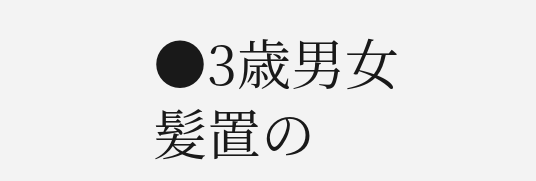●3歳男女  髪置の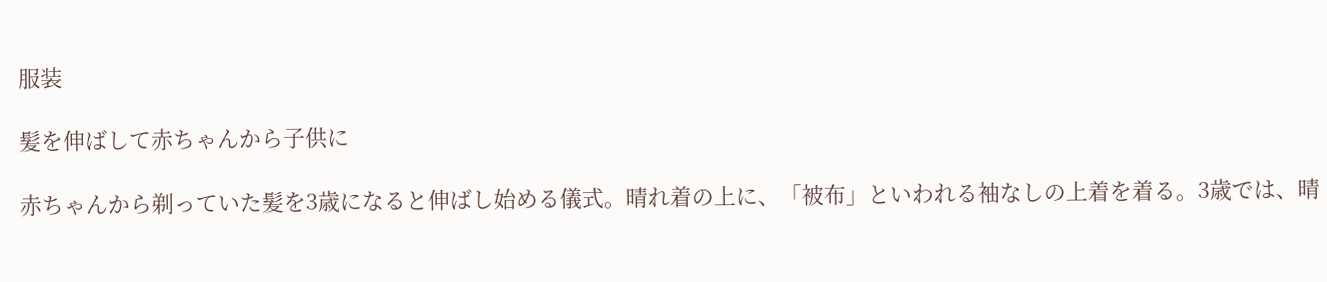服装

髪を伸ばして赤ちゃんから子供に

赤ちゃんから剃っていた髪を3歳になると伸ばし始める儀式。晴れ着の上に、「被布」といわれる袖なしの上着を着る。3歳では、晴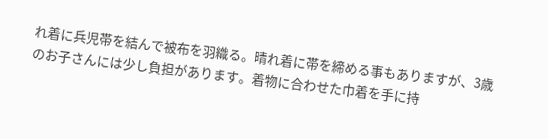れ着に兵児帯を結んで被布を羽織る。晴れ着に帯を締める事もありますが、3歳のお子さんには少し負担があります。着物に合わせた巾着を手に持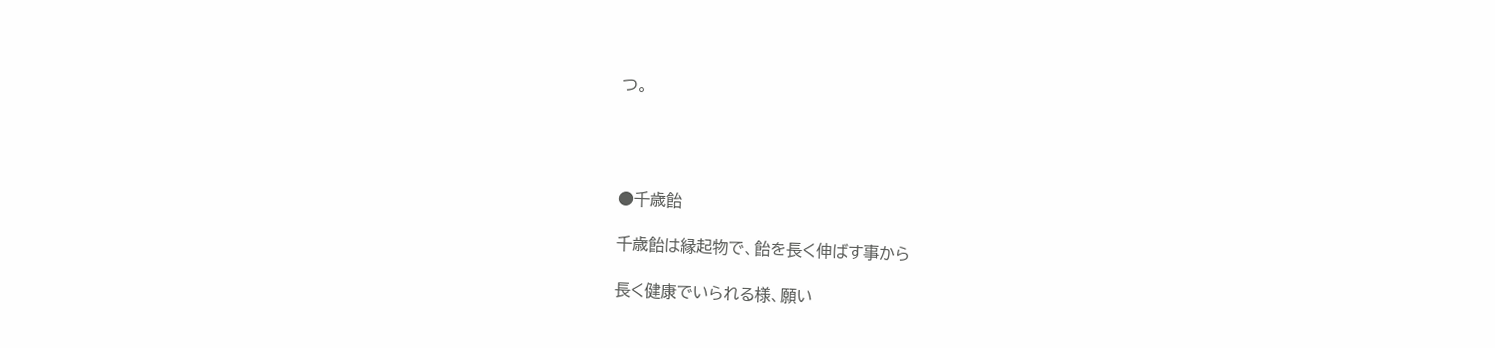つ。




●千歳飴

千歳飴は縁起物で、飴を長く伸ばす事から

長く健康でいられる様、願い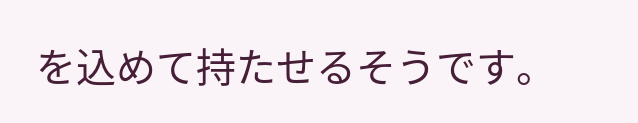を込めて持たせるそうです。